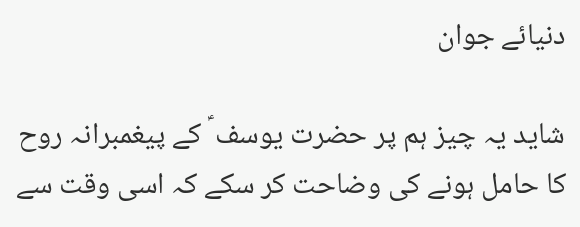دنیائے جوان

شاید یہ چیز ہم پر حضرت یوسف ؑ کے پیغمبرانہ روح کا حامل ہونے کی وضاحت کر سکے کہ اسی وقت سے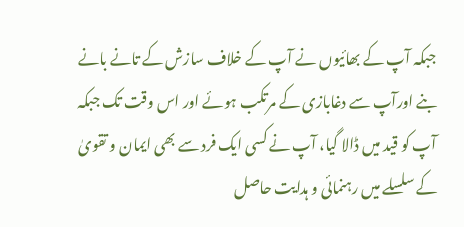جبکہ آپ کے بھائیوں نے آپ کے خلاف سازش کے تانے بانے بنے اورآپ سے دغابازی کے مرتکب ہوئے اور اس وقت تک جبکہ آپ کو قید میں ڈالا گیا، آپ نے کسی ایک فرد سے بھی ایمان و تقویٰ کے سلسلے میں رہنمائی و ہدایت حاصل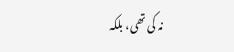نہ کی تھی، بلکہ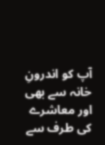آپ کو اندرونِ خانہ سے بھی اور معاشرے کی طرف سے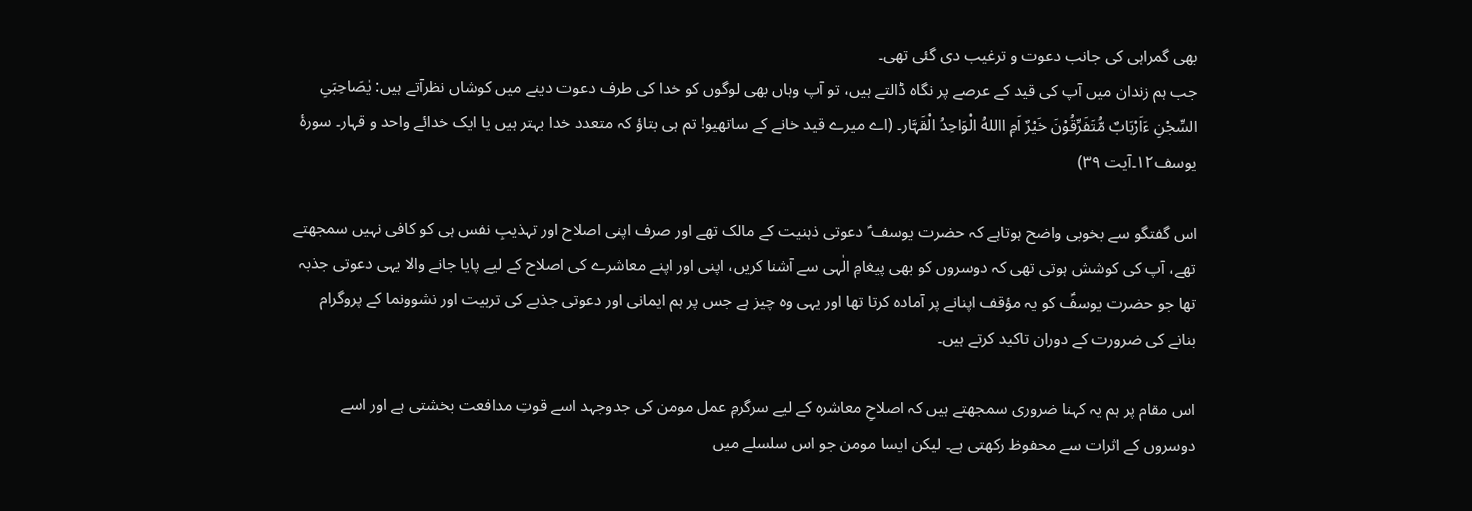بھی گمراہی کی جانب دعوت و ترغیب دی گئی تھی۔
جب ہم زندان میں آپ کی قید کے عرصے پر نگاہ ڈالتے ہیں، تو آپ وہاں بھی لوگوں کو خدا کی طرف دعوت دینے میں کوشاں نظرآتے ہیں: یٰصَاحِبَیِ السِّجْنِ ءَاَرْبَابٌ مُّتَفَرِّقُوْنَ خَیْرٌ اَمِ االلهُ الْوَاحِدُ الْقَہَّار۔ (اے میرے قید خانے کے ساتھیو! تم ہی بتاؤ کہ متعدد خدا بہتر ہیں یا ایک خدائے واحد و قہار۔ سورۂ یوسف۱۲۔آیت ۳۹)

اس گفتگو سے بخوبی واضح ہوتاہے کہ حضرت یوسف ؑ دعوتی ذہنیت کے مالک تھے اور صرف اپنی اصلاح اور تہذیبِ نفس ہی کو کافی نہیں سمجھتے تھے، آپ کی کوشش ہوتی تھی کہ دوسروں کو بھی پیغامِ الٰہی سے آشنا کریں، اپنی اور اپنے معاشرے کی اصلاح کے لیے پایا جانے والا یہی دعوتی جذبہ تھا جو حضرت یوسفؑ کو یہ مؤقف اپنانے پر آمادہ کرتا تھا اور یہی وہ چیز ہے جس پر ہم ایمانی اور دعوتی جذبے کی تربیت اور نشوونما کے پروگرام بنانے کی ضرورت کے دوران تاکید کرتے ہیں۔

اس مقام پر ہم یہ کہنا ضروری سمجھتے ہیں کہ اصلاحِ معاشرہ کے لیے سرگرمِ عمل مومن کی جدوجہد اسے قوتِ مدافعت بخشتی ہے اور اسے دوسروں کے اثرات سے محفوظ رکھتی ہے۔ لیکن ایسا مومن جو اس سلسلے میں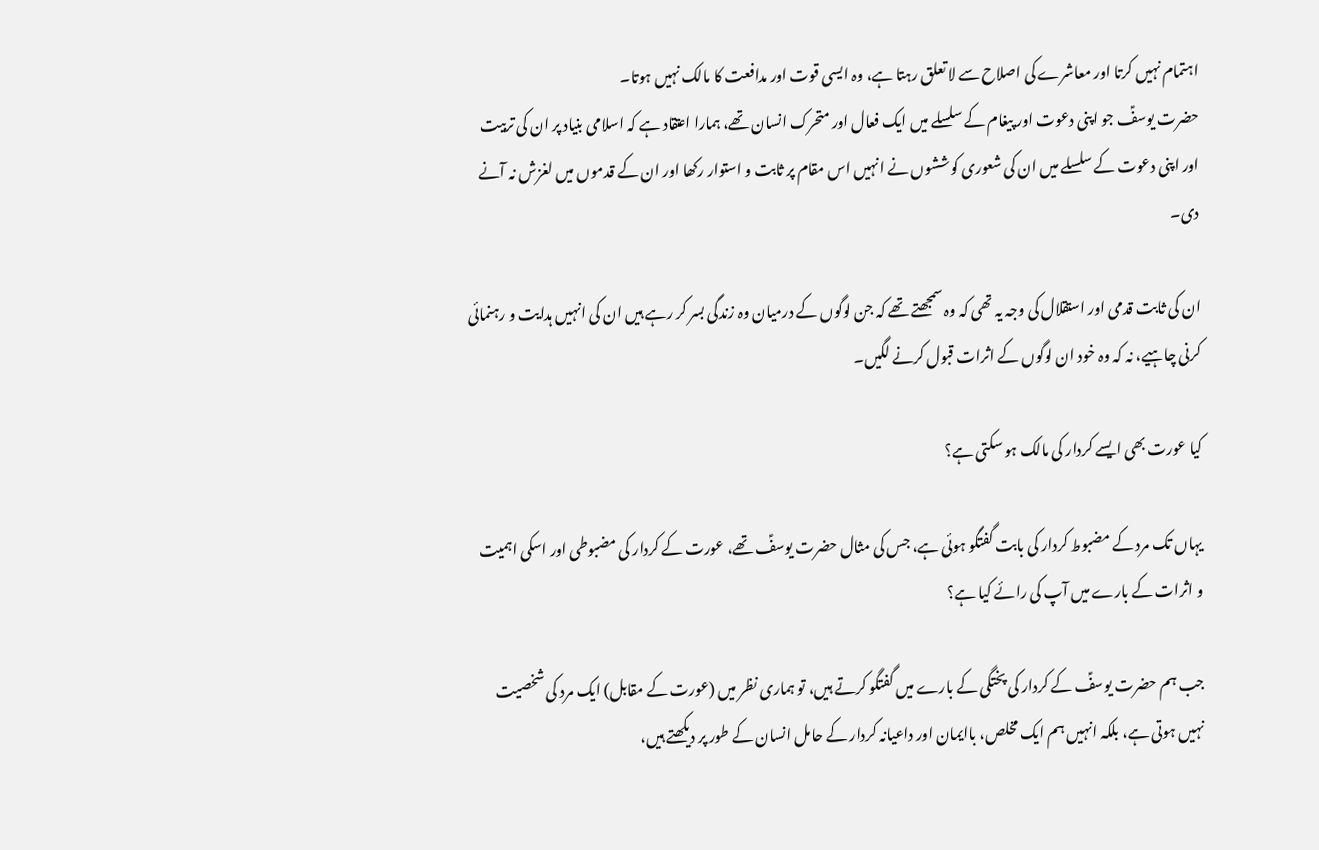اہتمام نہیں کرتا اور معاشرے کی اصلاح سے لا تعلق رہتا ہے، وہ ایسی قوت اور مدافعت کا مالک نہیں ہوتا۔
حضرت یوسفؑ جو اپنی دعوت اور پیغام کے سلسلے میں ایک فعال اور متحرک انسان تھے، ہمارا اعتقاد ہے کہ اسلامی بنیاد پر ان کی تربیت اور اپنی دعوت کے سلسلے میں ان کی شعوری کوششوں نے انہیں اس مقام پر ثابت و استوار رکھا اور ان کے قدموں میں لغزش نہ آنے دی۔

ان کی ثابت قدمی اور استقلال کی وجہ یہ تھی کہ وہ سمجھتے تھے کہ جن لوگوں کے درمیان وہ زندگی بسر کر رہے ہیں ان کی انہیں ہدایت و رہنمائی کرنی چاہیے، نہ کہ وہ خود ان لوگوں کے اثرات قبول کرنے لگیں۔

کیا عورت بھی ایسے کردار کی مالک ہو سکتی ہے؟

یہاں تک مرد کے مضبوط کردار کی بابت گفتگو ہوئی ہے، جس کی مثال حضرت یوسفؑ تھے، عورت کے کردار کی مضبوطی اور اسکی اہمیت و اثرات کے بارے میں آپ کی رائے کیا ہے؟

جب ہم حضرت یوسفؑ کے کردار کی پختگی کے بارے میں گفتگو کرتے ہیں، تو ہماری نظر میں (عورت کے مقابل) ایک مرد کی شخصیت نہیں ہوتی ہے، بلکہ انہیں ہم ایک مخلص، باایمان اور داعیانہ کردار کے حامل انسان کے طور پر دیکھتے ہیں،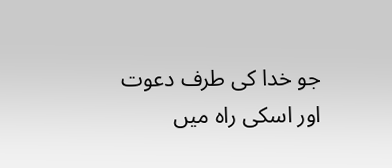جو خدا کی طرف دعوت اور اسکی راہ میں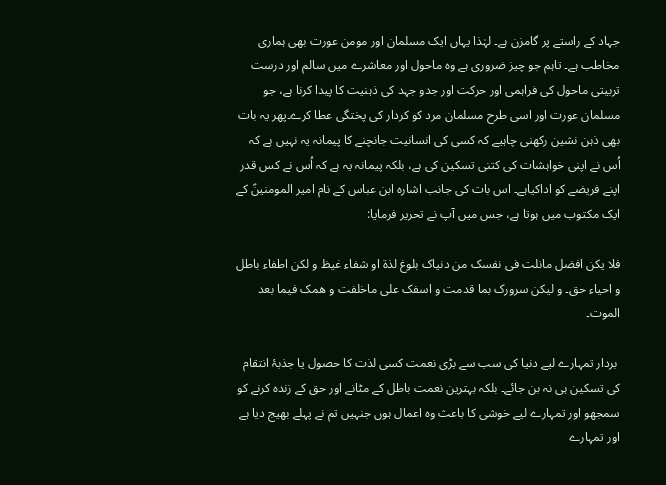جہاد کے راستے پر گامزن ہے۔ لہٰذا یہاں ایک مسلمان اور مومن عورت بھی ہماری مخاطب ہے۔ تاہم جو چیز ضروری ہے وہ ماحول اور معاشرے میں سالم اور درست تربیتی ماحول کی فراہمی اور حرکت اور جدو جہد کی ذہنیت کا پیدا کرنا ہے، جو مسلمان عورت اور اسی طرح مسلمان مرد کو کردار کی پختگی عطا کرے۔پھر یہ بات بھی ذہن نشین رکھنی چاہیے کہ کسی کی انسانیت جانچنے کا پیمانہ یہ نہیں ہے کہ اُس نے اپنی خواہشات کی کتنی تسکین کی ہے، بلکہ پیمانہ یہ ہے کہ اُس نے کس قدر اپنے فریضے کو اداکیاہے۔ اس بات کی جانب اشارہ ابن عباس کے نام امیر المومنینؑ کے ایک مکتوب میں ہوتا ہے، جس میں آپ نے تحریر فرمایا:

فلا یکن افضل مانلت فی نفسک من دنیاک بلوغ لذۃ او شفاء غیظ و لکن اطفاء باطل و احیاء حق۔ و لیکن سرورک بما قدمت و اسفک علی ماخلفت و ھمک فیما بعد الموت۔

 بردار تمہارے لیے دنیا کی سب سے بڑی نعمت کسی لذت کا حصول یا جذبۂ انتقام کی تسکین ہی نہ بن جائے۔ بلکہ بہترین نعمت باطل کے مٹانے اور حق کے زندہ کرنے کو سمجھو اور تمہارے لیے خوشی کا باعث وہ اعمال ہوں جنہیں تم نے پہلے بھیج دیا ہے اور تمہارے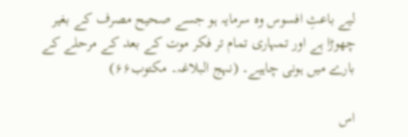لیے باعثِ افسوس وہ سرمایہ ہو جسے صحیح مصرف کے بغیر چھوڑا ہے اور تمہاری تمام تر فکر موت کے بعد کے مرحلے کے بارے میں ہونی چاہیے۔ (نہج البلاغہ۔ مکتوب۶۶)

اس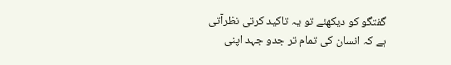گفتگو کو دیکھئے تو یہ تاکید کرتی نظرآتی ہے کہ انسان کی تمام تر جدو جہد اپنی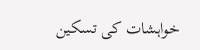خواہشات کی تسکین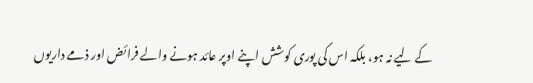کے لیے نہ ہو، بلکہ اس کی پوری کوشش اپنے اوپر عائد ہونے والے فرائض اور ذمے داریوں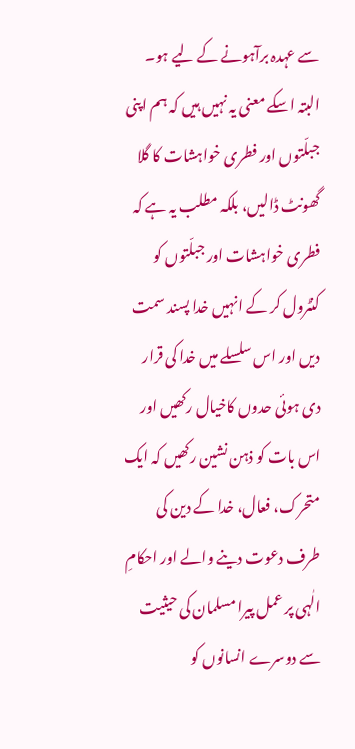سے عہدہ برآہونے کے لیے ہو۔ البتہ اسکے معنی یہ نہیں ہیں کہ ہم اپنی جبلّتوں اور فطری خواہشات کا گلا گھونٹ ڈالیں، بلکہ مطلب یہ ہے کہ فطری خواہشات اور جبلّتوں کو کنٹرول کر کے انہیں خدا پسند سمت دیں اور اس سلسلے میں خدا کی قرار دی ہوئی حدوں کاخیال رکھیں اور اس بات کو ذہن نشین رکھیں کہ ایک متحرک، فعال، خدا کے دین کی طرف دعوت دینے والے اور احکامِ الٰہی پر عمل پیرا مسلمان کی حیثیت سے دوسرے انسانوں کو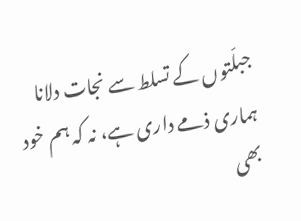جبلّتوں کے تسلط سے نجات دلانا ہماری ذمے داری ہے، نہ کہ ہم خود بھی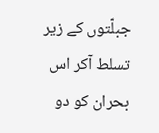جبلّتوں کے زیر تسلط آکر اس بحران کو دو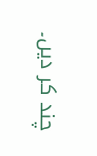چند کر دیں۔